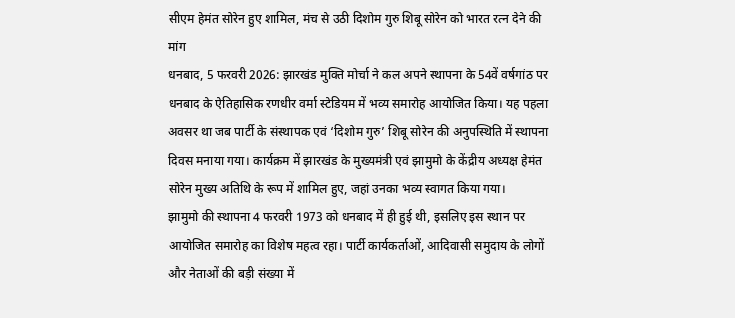सीएम हेमंत सोरेन हुए शामिल, मंच से उठी दिशोम गुरु शिबू सोरेन को भारत रत्न देने की मांग
धनबाद, 5 फरवरी 2026: झारखंड मुक्ति मोर्चा ने कल अपने स्थापना के 54वें वर्षगांठ पर धनबाद के ऐतिहासिक रणधीर वर्मा स्टेडियम में भव्य समारोह आयोजित किया। यह पहला अवसर था जब पार्टी के संस्थापक एवं ‘दिशोम गुरु’ शिबू सोरेन की अनुपस्थिति में स्थापना दिवस मनाया गया। कार्यक्रम में झारखंड के मुख्यमंत्री एवं झामुमो के केंद्रीय अध्यक्ष हेमंत सोरेन मुख्य अतिथि के रूप में शामिल हुए, जहां उनका भव्य स्वागत किया गया।
झामुमो की स्थापना 4 फरवरी 1973 को धनबाद में ही हुई थी, इसलिए इस स्थान पर आयोजित समारोह का विशेष महत्व रहा। पार्टी कार्यकर्ताओं, आदिवासी समुदाय के लोगों और नेताओं की बड़ी संख्या में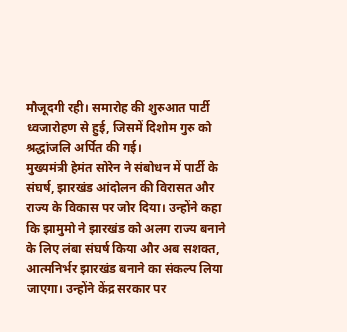मौजूदगी रही। समारोह की शुरुआत पार्टी ध्वजारोहण से हुई, जिसमें दिशोम गुरु को श्रद्धांजलि अर्पित की गई।
मुख्यमंत्री हेमंत सोरेन ने संबोधन में पार्टी के संघर्ष, झारखंड आंदोलन की विरासत और राज्य के विकास पर जोर दिया। उन्होंने कहा कि झामुमो ने झारखंड को अलग राज्य बनाने के लिए लंबा संघर्ष किया और अब सशक्त, आत्मनिर्भर झारखंड बनाने का संकल्प लिया जाएगा। उन्होंने केंद्र सरकार पर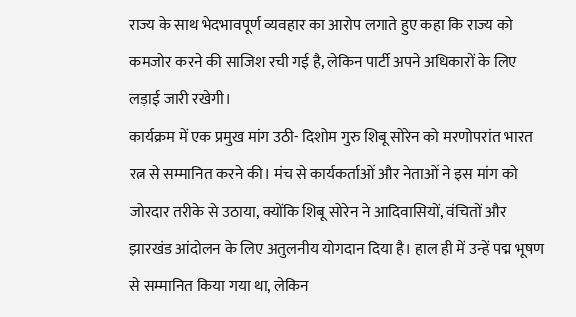राज्य के साथ भेदभावपूर्ण व्यवहार का आरोप लगाते हुए कहा कि राज्य को कमजोर करने की साजिश रची गई है, लेकिन पार्टी अपने अधिकारों के लिए लड़ाई जारी रखेगी।
कार्यक्रम में एक प्रमुख मांग उठी- दिशोम गुरु शिबू सोरेन को मरणोपरांत भारत रत्न से सम्मानित करने की। मंच से कार्यकर्ताओं और नेताओं ने इस मांग को जोरदार तरीके से उठाया, क्योंकि शिबू सोरेन ने आदिवासियों, वंचितों और झारखंड आंदोलन के लिए अतुलनीय योगदान दिया है। हाल ही में उन्हें पद्म भूषण से सम्मानित किया गया था, लेकिन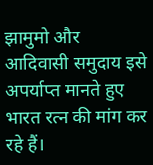झामुमो और आदिवासी समुदाय इसे अपर्याप्त मानते हुए भारत रत्न की मांग कर रहे हैं।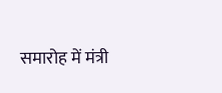समारोह में मंत्री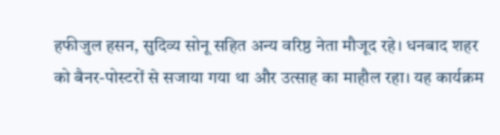हफीजुल हसन, सुदिव्य सोनू सहित अन्य वरिष्ठ नेता मौजूद रहे। धनबाद शहर को बैनर-पोस्टरों से सजाया गया था और उत्साह का माहौल रहा। यह कार्यक्रम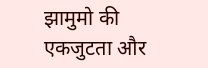झामुमो की एकजुटता और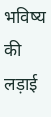भविष्य की लड़ाई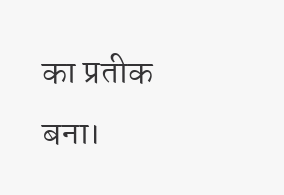का प्रतीक बना।